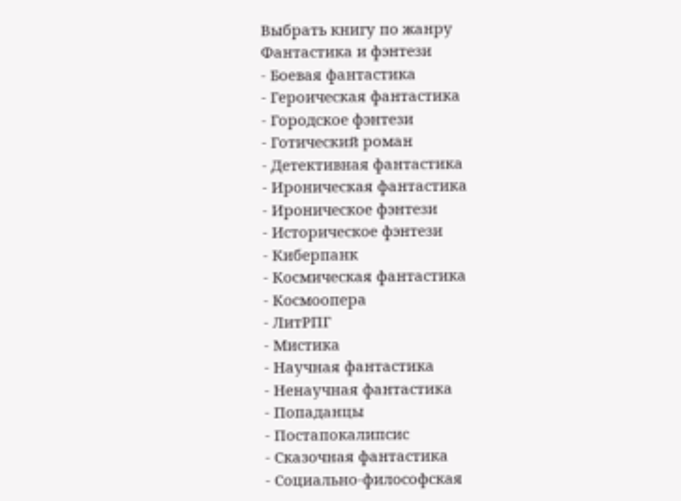Выбрать книгу по жанру
Фантастика и фэнтези
- Боевая фантастика
- Героическая фантастика
- Городское фэнтези
- Готический роман
- Детективная фантастика
- Ироническая фантастика
- Ироническое фэнтези
- Историческое фэнтези
- Киберпанк
- Космическая фантастика
- Космоопера
- ЛитРПГ
- Мистика
- Научная фантастика
- Ненаучная фантастика
- Попаданцы
- Постапокалипсис
- Сказочная фантастика
- Социально-философская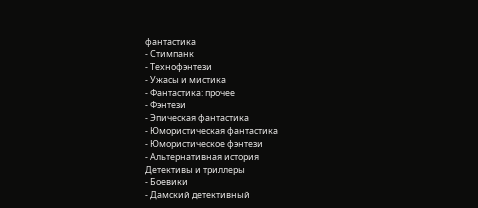фантастика
- Стимпанк
- Технофэнтези
- Ужасы и мистика
- Фантастика: прочее
- Фэнтези
- Эпическая фантастика
- Юмористическая фантастика
- Юмористическое фэнтези
- Альтернативная история
Детективы и триллеры
- Боевики
- Дамский детективный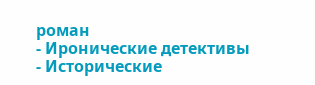роман
- Иронические детективы
- Исторические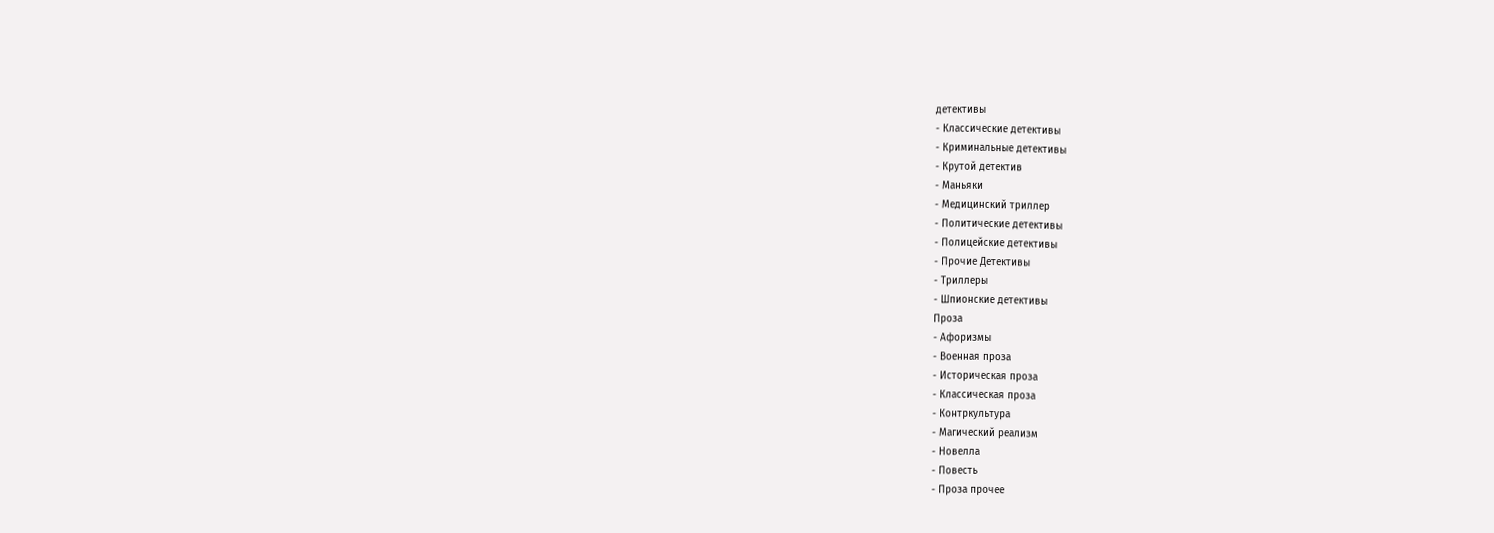детективы
- Классические детективы
- Криминальные детективы
- Крутой детектив
- Маньяки
- Медицинский триллер
- Политические детективы
- Полицейские детективы
- Прочие Детективы
- Триллеры
- Шпионские детективы
Проза
- Афоризмы
- Военная проза
- Историческая проза
- Классическая проза
- Контркультура
- Магический реализм
- Новелла
- Повесть
- Проза прочее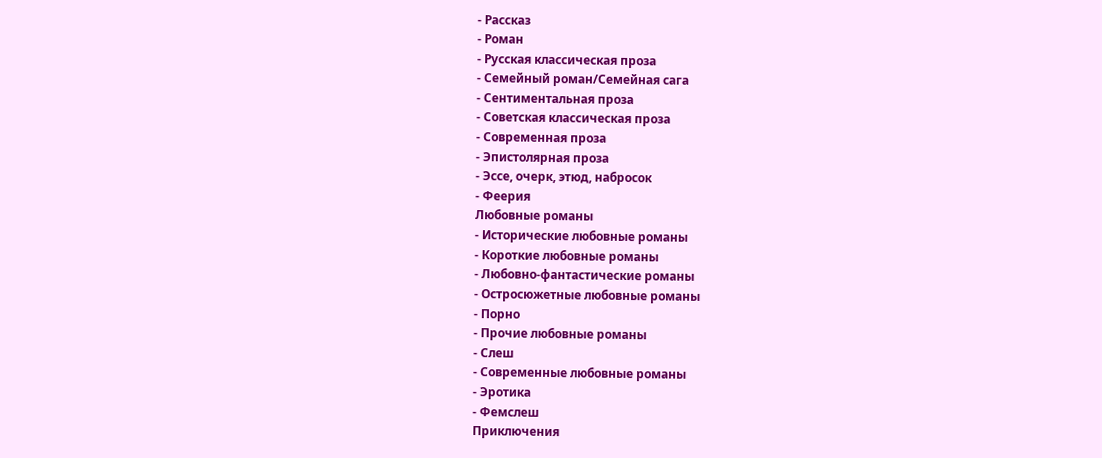- Рассказ
- Роман
- Русская классическая проза
- Семейный роман/Семейная сага
- Сентиментальная проза
- Советская классическая проза
- Современная проза
- Эпистолярная проза
- Эссе, очерк, этюд, набросок
- Феерия
Любовные романы
- Исторические любовные романы
- Короткие любовные романы
- Любовно-фантастические романы
- Остросюжетные любовные романы
- Порно
- Прочие любовные романы
- Слеш
- Современные любовные романы
- Эротика
- Фемслеш
Приключения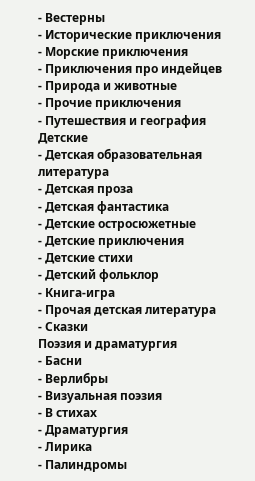- Вестерны
- Исторические приключения
- Морские приключения
- Приключения про индейцев
- Природа и животные
- Прочие приключения
- Путешествия и география
Детские
- Детская образовательная литература
- Детская проза
- Детская фантастика
- Детские остросюжетные
- Детские приключения
- Детские стихи
- Детский фольклор
- Книга-игра
- Прочая детская литература
- Сказки
Поэзия и драматургия
- Басни
- Верлибры
- Визуальная поэзия
- В стихах
- Драматургия
- Лирика
- Палиндромы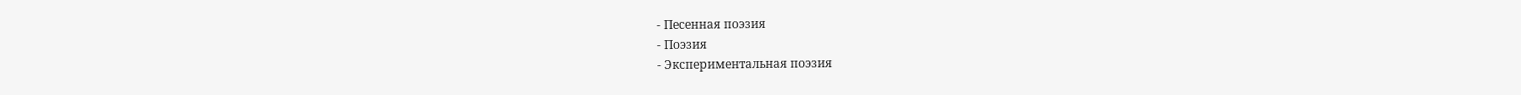- Песенная поэзия
- Поэзия
- Экспериментальная поэзия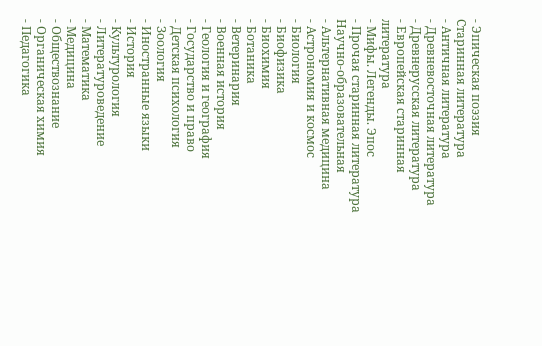- Эпическая поэзия
Старинная литература
- Античная литература
- Древневосточная литература
- Древнерусская литература
- Европейская старинная литература
- Мифы. Легенды. Эпос
- Прочая старинная литература
Научно-образовательная
- Альтернативная медицина
- Астрономия и космос
- Биология
- Биофизика
- Биохимия
- Ботаника
- Ветеринария
- Военная история
- Геология и география
- Государство и право
- Детская психология
- Зоология
- Иностранные языки
- История
- Культурология
- Литературоведение
- Математика
- Медицина
- Обществознание
- Органическая химия
- Педагогика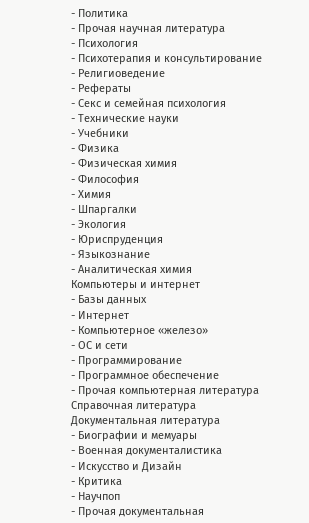- Политика
- Прочая научная литература
- Психология
- Психотерапия и консультирование
- Религиоведение
- Рефераты
- Секс и семейная психология
- Технические науки
- Учебники
- Физика
- Физическая химия
- Философия
- Химия
- Шпаргалки
- Экология
- Юриспруденция
- Языкознание
- Аналитическая химия
Компьютеры и интернет
- Базы данных
- Интернет
- Компьютерное «железо»
- ОС и сети
- Программирование
- Программное обеспечение
- Прочая компьютерная литература
Справочная литература
Документальная литература
- Биографии и мемуары
- Военная документалистика
- Искусство и Дизайн
- Критика
- Научпоп
- Прочая документальная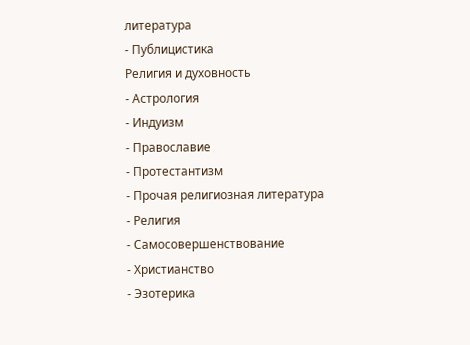литература
- Публицистика
Религия и духовность
- Астрология
- Индуизм
- Православие
- Протестантизм
- Прочая религиозная литература
- Религия
- Самосовершенствование
- Христианство
- Эзотерика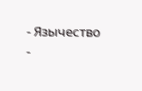- Язычество
-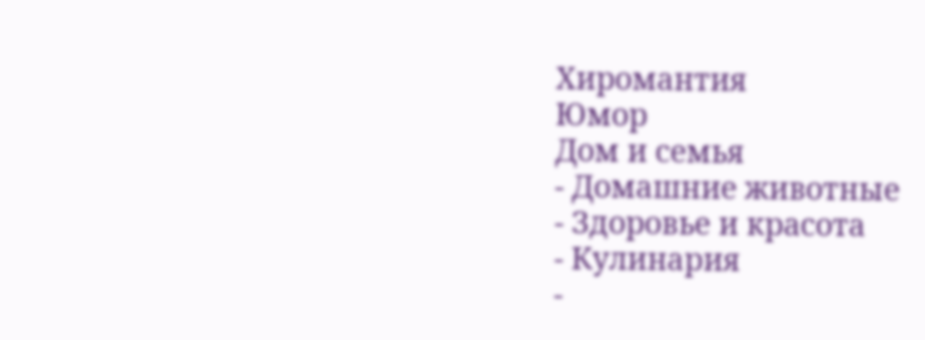Хиромантия
Юмор
Дом и семья
- Домашние животные
- Здоровье и красота
- Кулинария
-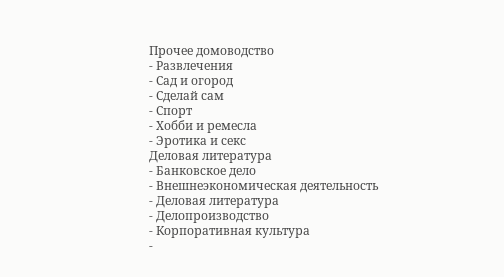Прочее домоводство
- Развлечения
- Сад и огород
- Сделай сам
- Спорт
- Хобби и ремесла
- Эротика и секс
Деловая литература
- Банковское дело
- Внешнеэкономическая деятельность
- Деловая литература
- Делопроизводство
- Корпоративная культура
-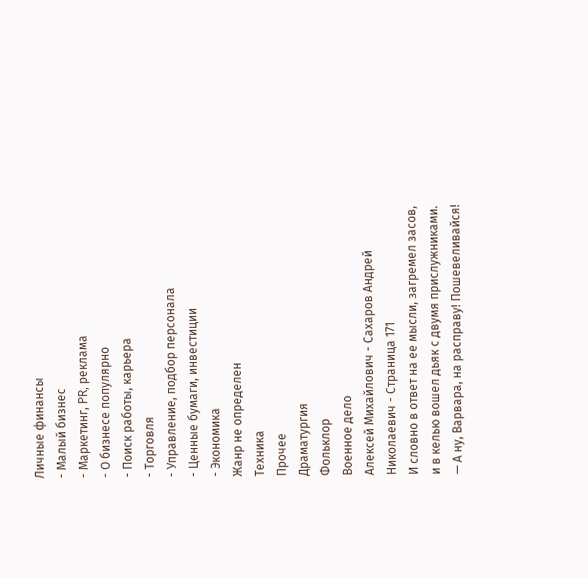Личные финансы
- Малый бизнес
- Маркетинг, PR, реклама
- О бизнесе популярно
- Поиск работы, карьера
- Торговля
- Управление, подбор персонала
- Ценные бумаги, инвестиции
- Экономика
Жанр не определен
Техника
Прочее
Драматургия
Фольклор
Военное дело
Алексей Михайлович - Сахаров Андрей Николаевич - Страница 171
И словно в ответ на ее мысли, загремел засов, и в келью вошел дьяк с двумя прислужниками.
— А ну, Варвара, на расправу! Пошевеливайся!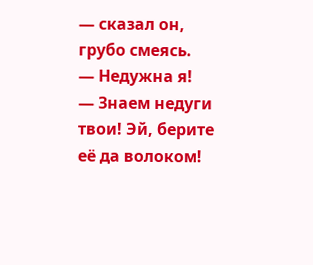— сказал он, грубо смеясь.
— Недужна я!
— Знаем недуги твои! Эй, берите её да волоком!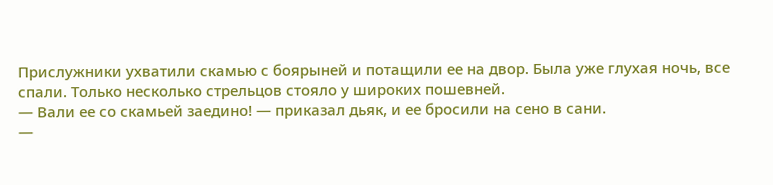Прислужники ухватили скамью с боярыней и потащили ее на двор. Была уже глухая ночь, все спали. Только несколько стрельцов стояло у широких пошевней.
— Вали ее со скамьей заедино! — приказал дьяк, и ее бросили на сено в сани.
—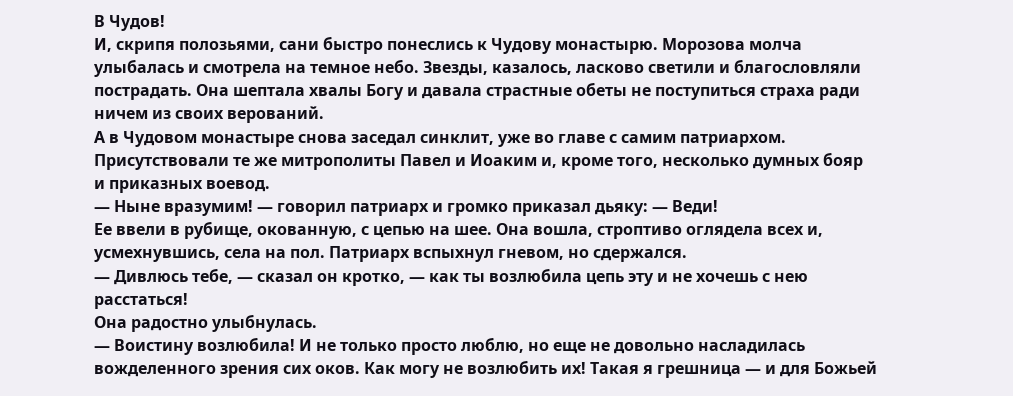В Чудов!
И, скрипя полозьями, сани быстро понеслись к Чудову монастырю. Морозова молча улыбалась и смотрела на темное небо. Звезды, казалось, ласково светили и благословляли пострадать. Она шептала хвалы Богу и давала страстные обеты не поступиться страха ради ничем из своих верований.
А в Чудовом монастыре снова заседал синклит, уже во главе с самим патриархом.
Присутствовали те же митрополиты Павел и Иоаким и, кроме того, несколько думных бояр и приказных воевод.
— Ныне вразумим! — говорил патриарх и громко приказал дьяку: — Веди!
Ее ввели в рубище, окованную, с цепью на шее. Она вошла, строптиво оглядела всех и, усмехнувшись, села на пол. Патриарх вспыхнул гневом, но сдержался.
— Дивлюсь тебе, — сказал он кротко, — как ты возлюбила цепь эту и не хочешь с нею расстаться!
Она радостно улыбнулась.
— Воистину возлюбила! И не только просто люблю, но еще не довольно насладилась вожделенного зрения сих оков. Как могу не возлюбить их! Такая я грешница — и для Божьей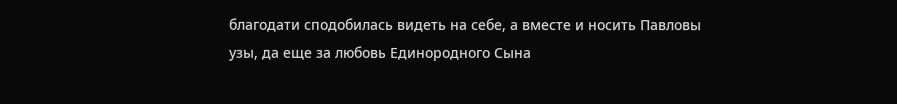благодати сподобилась видеть на себе, а вместе и носить Павловы узы, да еще за любовь Единородного Сына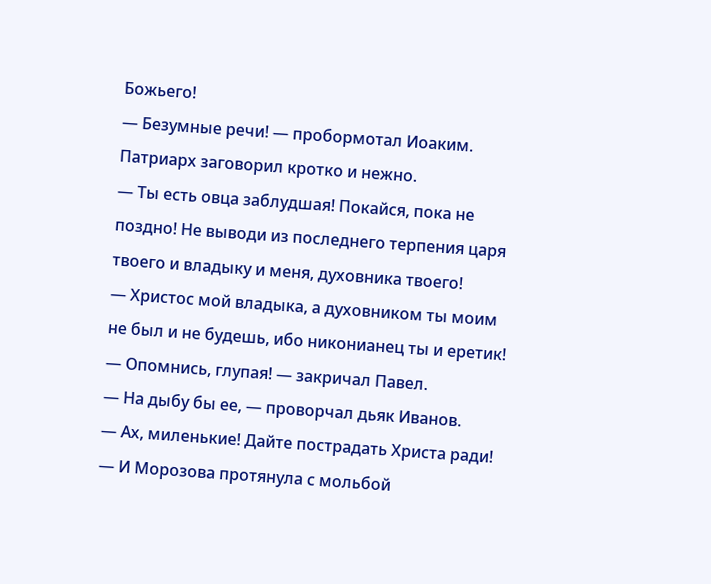Божьего!
— Безумные речи! — пробормотал Иоаким.
Патриарх заговорил кротко и нежно.
— Ты есть овца заблудшая! Покайся, пока не поздно! Не выводи из последнего терпения царя твоего и владыку и меня, духовника твоего!
— Христос мой владыка, а духовником ты моим не был и не будешь, ибо никонианец ты и еретик!
— Опомнись, глупая! — закричал Павел.
— На дыбу бы ее, — проворчал дьяк Иванов.
— Ах, миленькие! Дайте пострадать Христа ради! — И Морозова протянула с мольбой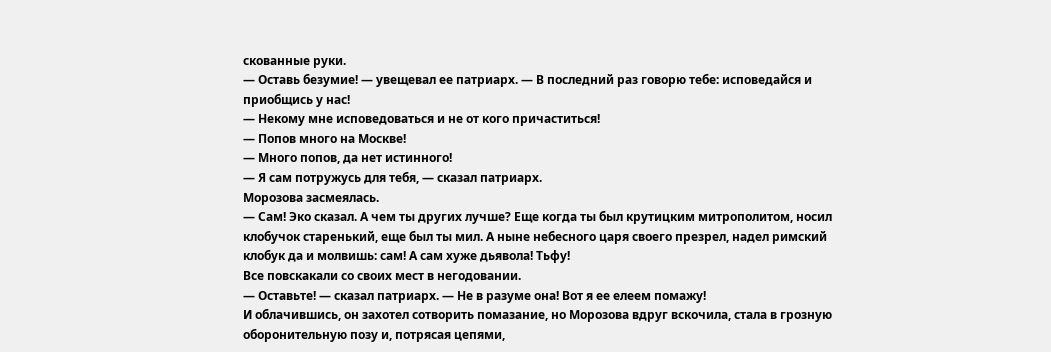скованные руки.
— Оставь безумие! — увещевал ее патриарх. — В последний раз говорю тебе: исповедайся и приобщись у нас!
— Некому мне исповедоваться и не от кого причаститься!
— Попов много на Москве!
— Много попов, да нет истинного!
— Я сам потружусь для тебя, — сказал патриарх.
Морозова засмеялась.
— Сам! Эко сказал. А чем ты других лучше? Еще когда ты был крутицким митрополитом, носил клобучок старенький, еще был ты мил. А ныне небесного царя своего презрел, надел римский клобук да и молвишь: сам! А сам хуже дьявола! Тьфу!
Все повскакали со своих мест в негодовании.
— Оставьте! — сказал патриарх. — Не в разуме она! Вот я ее елеем помажу!
И облачившись, он захотел сотворить помазание, но Морозова вдруг вскочила, стала в грозную оборонительную позу и, потрясая цепями,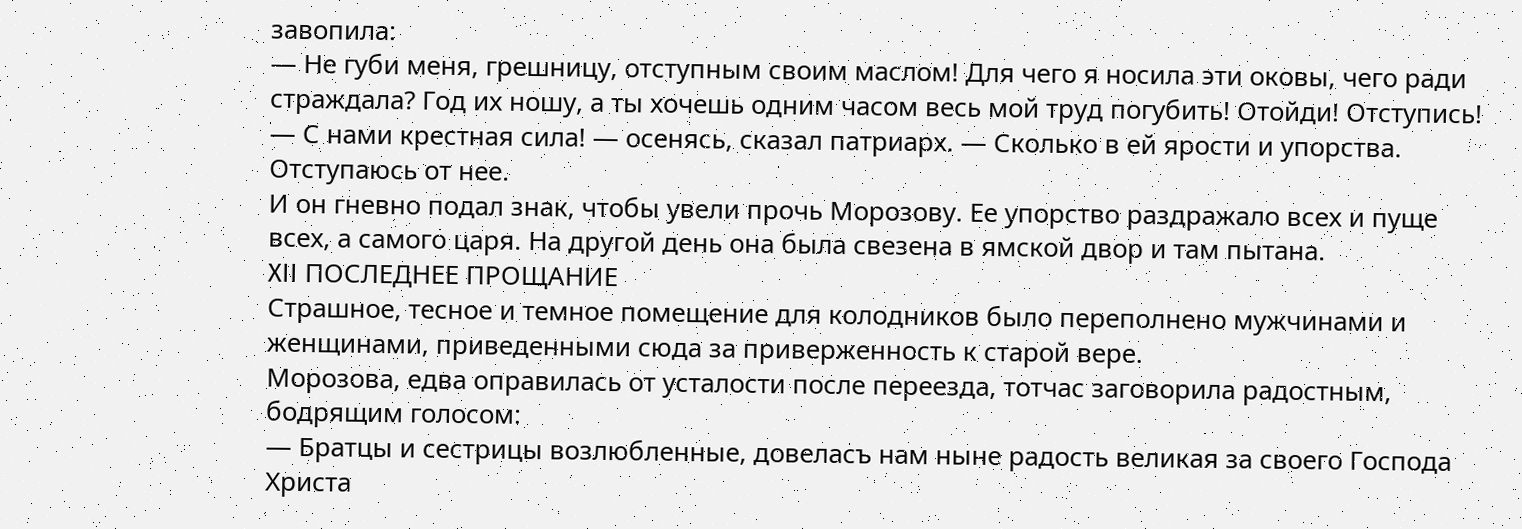завопила:
— Не губи меня, грешницу, отступным своим маслом! Для чего я носила эти оковы, чего ради страждала? Год их ношу, а ты хочешь одним часом весь мой труд погубить! Отойди! Отступись!
— С нами крестная сила! — осенясь, сказал патриарх. — Сколько в ей ярости и упорства. Отступаюсь от нее.
И он гневно подал знак, чтобы увели прочь Морозову. Ее упорство раздражало всех и пуще всех, а самого царя. На другой день она была свезена в ямской двор и там пытана.
XII ПОСЛЕДНЕЕ ПРОЩАНИЕ
Страшное, тесное и темное помещение для колодников было переполнено мужчинами и женщинами, приведенными сюда за приверженность к старой вере.
Морозова, едва оправилась от усталости после переезда, тотчас заговорила радостным, бодрящим голосом:
— Братцы и сестрицы возлюбленные, довеласъ нам ныне радость великая за своего Господа Христа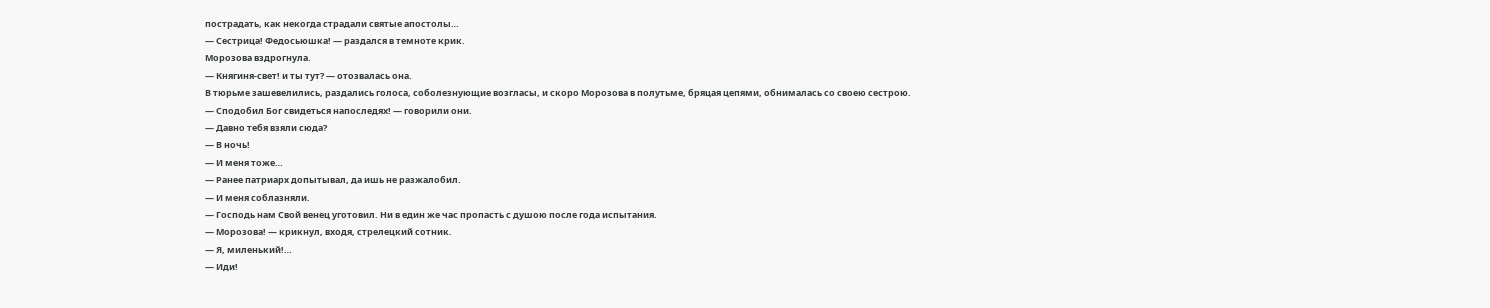пострадать, как некогда страдали святые апостолы…
— Сестрица! Федосьюшка! — раздался в темноте крик.
Морозова вздрогнула.
— Княгиня-свет! и ты тут? — отозвалась она.
В тюрьме зашевелились, раздались голоса, соболезнующие возгласы, и скоро Морозова в полутьме, бряцая цепями, обнималась со своею сестрою.
— Сподобил Бог свидеться напоследях! — говорили они.
— Давно тебя взяли сюда?
— В ночь!
— И меня тоже…
— Ранее патриарх допытывал, да ишь не разжалобил.
— И меня соблазняли.
— Господь нам Свой венец уготовил. Ни в един же час пропасть с душою после года испытания.
— Морозова! — крикнул, входя, стрелецкий сотник.
— Я, миленький!…
— Иди!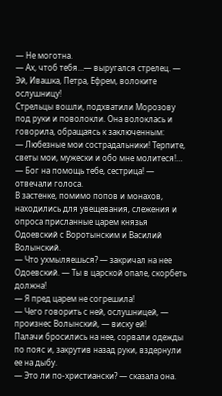— Не моготна.
— Ах, чтоб тебя…— выругался стрелец. — Эй, Ивашка, Петра, Ефрем, волоките ослушницу!
Стрельцы вошли, подхватили Морозову под руки и поволокли. Она волоклась и говорила, обращаясь к заключенным:
— Любезные мои сострадальники! Терпите, светы мои, мужески и обо мне молитеся!…
— Бог на помощь тебе, сестрица! — отвечали голоса.
В застенке, помимо попов и монахов, находились для увещевания, слежения и опроса присланные царем князья Одоевский с Воротынским и Василий Волынский.
— Что ухмыляешься? — закричал на нее Одоевский. — Ты в царской опале, скорбеть должна!
— Я пред царем не согрешила!
— Чего говорить с ней, ослушницей, — произнес Волынский, — виску ей!
Палачи бросились на нее, сорвали одежды по пояс и, закрутив назад руки, вздернули ее на дыбу.
— Это ли по-христиански? — сказала она.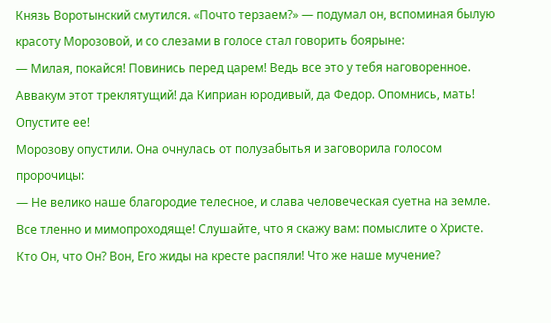Князь Воротынский смутился. «Почто терзаем?» — подумал он, вспоминая былую красоту Морозовой, и со слезами в голосе стал говорить боярыне:
— Милая, покайся! Повинись перед царем! Ведь все это у тебя наговоренное. Аввакум этот треклятущий! да Киприан юродивый, да Федор. Опомнись, мать! Опустите ее!
Морозову опустили. Она очнулась от полузабытья и заговорила голосом пророчицы:
— Не велико наше благородие телесное, и слава человеческая суетна на земле. Все тленно и мимопроходяще! Слушайте, что я скажу вам: помыслите о Христе. Кто Он, что Он? Вон, Его жиды на кресте распяли! Что же наше мучение?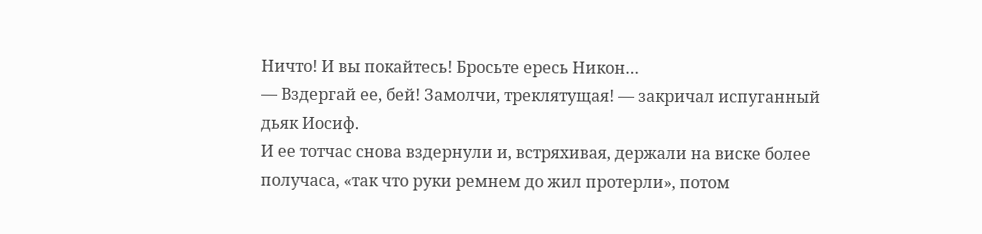Ничто! И вы покайтесь! Бросьте ересь Никон…
— Вздергай ее, бей! Замолчи, треклятущая! — закричал испуганный дьяк Иосиф.
И ее тотчас снова вздернули и, встряхивая, держали на виске более получаса, «так что руки ремнем до жил протерли», потом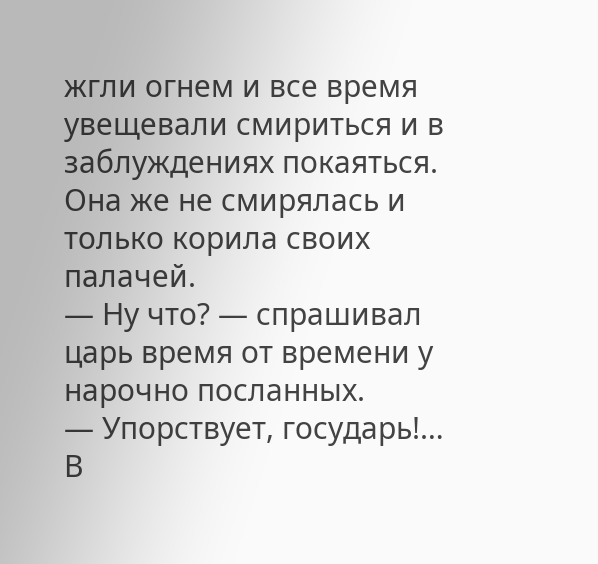жгли огнем и все время увещевали смириться и в заблуждениях покаяться. Она же не смирялась и только корила своих палачей.
— Ну что? — спрашивал царь время от времени у нарочно посланных.
— Упорствует, государь!…
В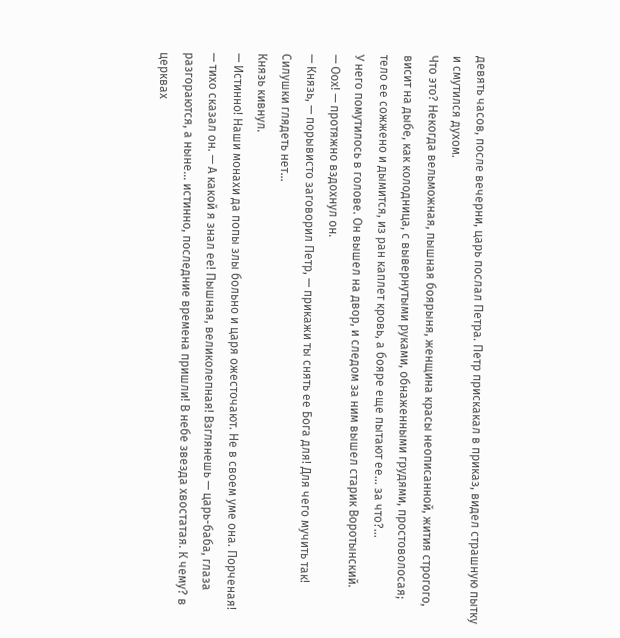девять часов, после вечерни, царь послал Петра. Петр прискакал в приказ, видел страшную пытку и смутился духом.
Что это? Некогда вельможная, пышная боярыня, женщина красы неописанной, жития строгого, висит на дыбе, как колодница, с вывернутыми руками, обнаженными грудями, простоволосая; тело ее сожжено и дымится, из ран каплет кровь, а бояре еще пытают ее… за что?…
У него помутилось в голове. Он вышел на двор, и следом за ним вышел старик Воротынский.
— Оох! — протяжно вздохнул он.
— Князь, — порывисто заговорил Петр, — прикажи ты снять ее Бога для! Для чего мучить так! Силушки глядеть нет…
Князь кивнул.
— Истинно! Наши монахи да попы злы больно и царя ожесточают. Не в своем уме она. Порченая! — тихо сказал он. — А какой я знал ее! Пышная, великолепная! Взглянешь — царь-баба, глаза разгораются, а ныне… истинно, последние времена пришли! В небе звезда хвостатая. К чему? в церквах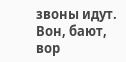звоны идут. Вон, бают, вор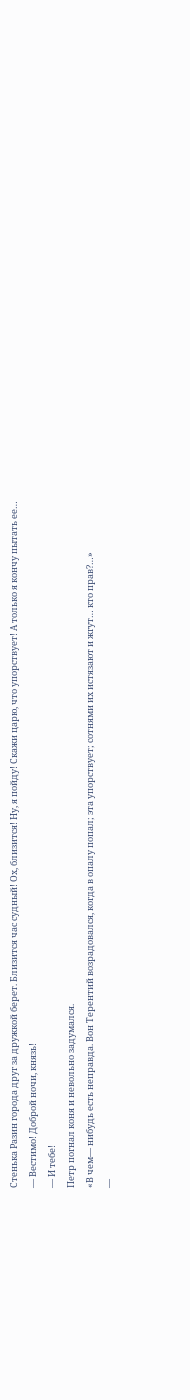Стенька Разин города друг за дружкой берет. Близится час судный! Ох, близится! Ну, я пойду! Скажи царю, что упорствует! А только я кончу пытать ее…
— Вестимо! Доброй ночи, князь!
— И тебе!
Петр погнал коня и невольно задумался.
«В чем— нибудь есть неправда. Вон Терентий возрадовался, когда в опалу попал; эта упорствует; сотнями их истязают и жгут… кто прав?…»
—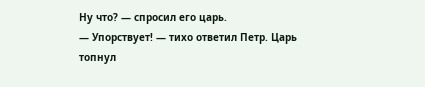Ну что? — спросил его царь.
— Упорствует! — тихо ответил Петр. Царь топнул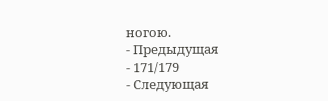ногою.
- Предыдущая
- 171/179
- Следующая